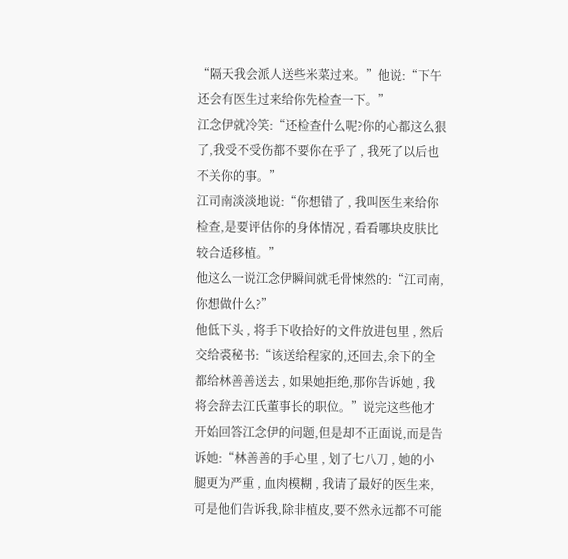“隔天我会派人送些米菜过来。”他说:“下午还会有医生过来给你先检查一下。”
江念伊就冷笑:“还检查什么呢?你的心都这么狠了,我受不受伤都不要你在乎了 , 我死了以后也不关你的事。”
江司南淡淡地说:“你想错了 , 我叫医生来给你检查,是要评估你的身体情况 , 看看哪块皮肤比较合适移植。”
他这么一说江念伊瞬间就毛骨悚然的:“江司南,你想做什么?”
他低下头 , 将手下收拾好的文件放进包里 , 然后交给裘秘书:“该送给程家的,还回去,余下的全都给林善善送去 , 如果她拒绝,那你告诉她 , 我将会辞去江氏董事长的职位。”说完这些他才开始回答江念伊的问题,但是却不正面说,而是告诉她:“林善善的手心里 , 划了七八刀 , 她的小腿更为严重 , 血肉模糊 , 我请了最好的医生来,可是他们告诉我,除非植皮,要不然永远都不可能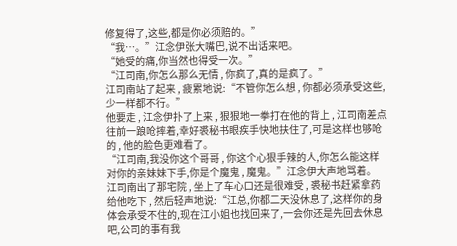修复得了,这些,都是你必须赔的。”
“我…。”江念伊张大嘴巴,说不出话来吧。
“她受的痛,你当然也得受一次。”
“江司南,你怎么那么无情 , 你疯了,真的是疯了。”
江司南站了起来 , 疲累地说:“不管你怎么想 , 你都必须承受这些,少一样都不行。”
他要走 , 江念伊扑了上来 , 狠狠地一拳打在他的背上 , 江司南差点往前一踉呛摔着,幸好裘秘书眼疾手快地扶住了,可是这样也够呛的 , 他的脸色更难看了。
“江司南,我没你这个哥哥 , 你这个心狠手辣的人,你怎么能这样对你的亲妹妹下手,你是个魔鬼 , 魔鬼。”江念伊大声地骂着。
江司南出了那宅院 , 坐上了车心口还是很难受 , 裘秘书赶紧拿药给他吃下 , 然后轻声地说:“江总,你都二天没休息了,这样你的身体会承受不住的,现在江小姐也找回来了,一会你还是先回去休息吧,公司的事有我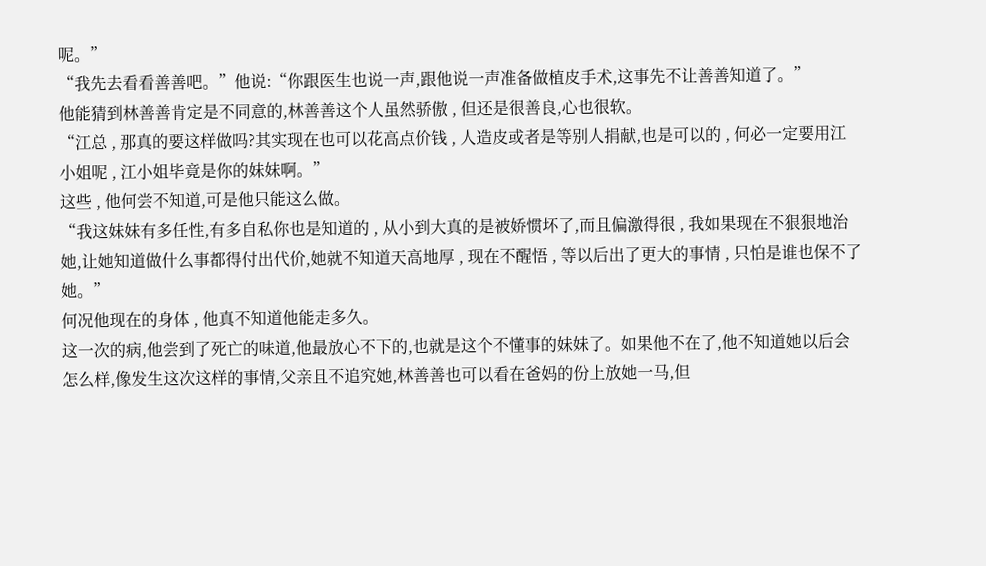呢。”
“我先去看看善善吧。”他说:“你跟医生也说一声,跟他说一声准备做植皮手术,这事先不让善善知道了。”
他能猜到林善善肯定是不同意的,林善善这个人虽然骄傲 , 但还是很善良,心也很软。
“江总 , 那真的要这样做吗?其实现在也可以花高点价钱 , 人造皮或者是等别人捐献,也是可以的 , 何必一定要用江小姐呢 , 江小姐毕竟是你的妹妹啊。”
这些 , 他何尝不知道,可是他只能这么做。
“我这妹妹有多任性,有多自私你也是知道的 , 从小到大真的是被娇惯坏了,而且偏激得很 , 我如果现在不狠狠地治她,让她知道做什么事都得付出代价,她就不知道天高地厚 , 现在不醒悟 , 等以后出了更大的事情 , 只怕是谁也保不了她。”
何况他现在的身体 , 他真不知道他能走多久。
这一次的病,他尝到了死亡的味道,他最放心不下的,也就是这个不懂事的妹妹了。如果他不在了,他不知道她以后会怎么样,像发生这次这样的事情,父亲且不追究她,林善善也可以看在爸妈的份上放她一马,但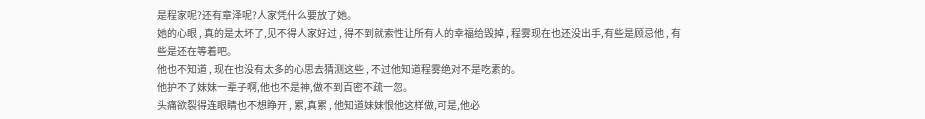是程家呢?还有章泽呢?人家凭什么要放了她。
她的心眼 , 真的是太坏了,见不得人家好过 , 得不到就索性让所有人的幸福给毁掉 , 程雾现在也还没出手,有些是顾忌他 , 有些是还在等着吧。
他也不知道 , 现在也没有太多的心思去猜测这些 , 不过他知道程雾绝对不是吃素的。
他护不了妹妹一辈子啊,他也不是神,做不到百密不疏一忽。
头痛欲裂得连眼睛也不想睁开 , 累,真累 , 他知道妹妹恨他这样做,可是,他必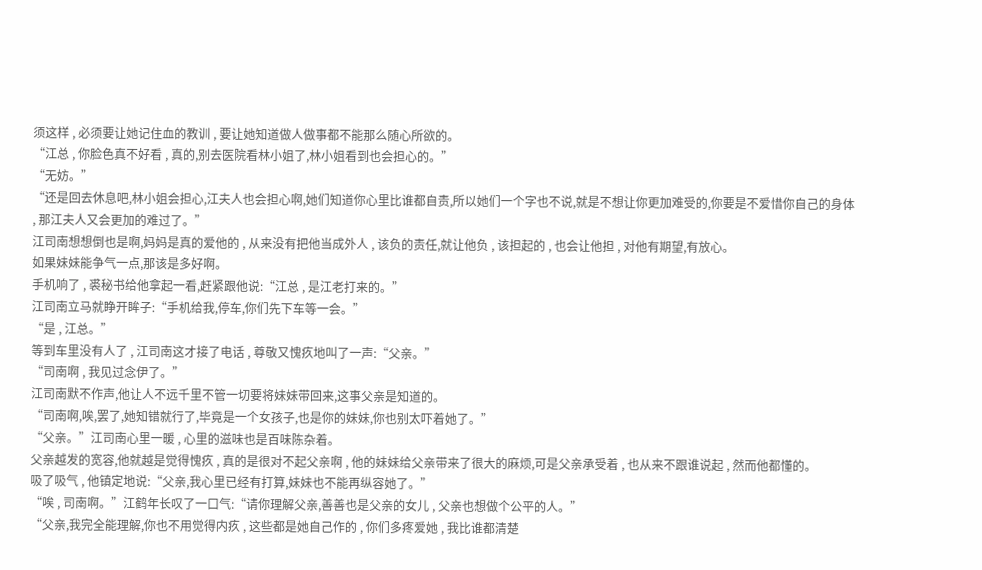须这样 , 必须要让她记住血的教训 , 要让她知道做人做事都不能那么随心所欲的。
“江总 , 你脸色真不好看 , 真的,别去医院看林小姐了,林小姐看到也会担心的。”
“无妨。”
“还是回去休息吧,林小姐会担心,江夫人也会担心啊,她们知道你心里比谁都自责,所以她们一个字也不说,就是不想让你更加难受的,你要是不爱惜你自己的身体 , 那江夫人又会更加的难过了。”
江司南想想倒也是啊,妈妈是真的爱他的 , 从来没有把他当成外人 , 该负的责任,就让他负 , 该担起的 , 也会让他担 , 对他有期望,有放心。
如果妹妹能争气一点,那该是多好啊。
手机响了 , 裘秘书给他拿起一看,赶紧跟他说:“江总 , 是江老打来的。”
江司南立马就睁开眸子:“手机给我,停车,你们先下车等一会。”
“是 , 江总。”
等到车里没有人了 , 江司南这才接了电话 , 尊敬又愧疚地叫了一声:“父亲。”
“司南啊 , 我见过念伊了。”
江司南默不作声,他让人不远千里不管一切要将妹妹带回来,这事父亲是知道的。
“司南啊,唉,罢了,她知错就行了,毕竟是一个女孩子,也是你的妹妹,你也别太吓着她了。”
“父亲。”江司南心里一暖 , 心里的滋味也是百味陈杂着。
父亲越发的宽容,他就越是觉得愧疚 , 真的是很对不起父亲啊 , 他的妹妹给父亲带来了很大的麻烦,可是父亲承受着 , 也从来不跟谁说起 , 然而他都懂的。
吸了吸气 , 他镇定地说:“父亲,我心里已经有打算,妹妹也不能再纵容她了。”
“唉 , 司南啊。”江鹤年长叹了一口气:“请你理解父亲,善善也是父亲的女儿 , 父亲也想做个公平的人。”
“父亲,我完全能理解,你也不用觉得内疚 , 这些都是她自己作的 , 你们多疼爱她 , 我比谁都清楚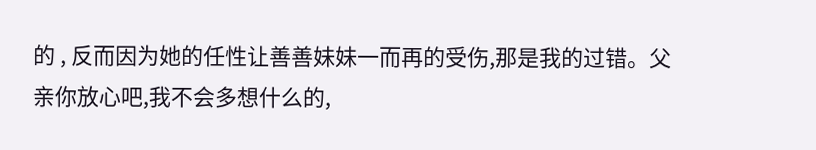的 , 反而因为她的任性让善善妹妹一而再的受伤,那是我的过错。父亲你放心吧,我不会多想什么的,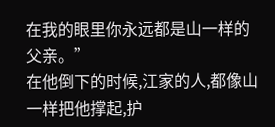在我的眼里你永远都是山一样的父亲。”
在他倒下的时候,江家的人,都像山一样把他撑起,护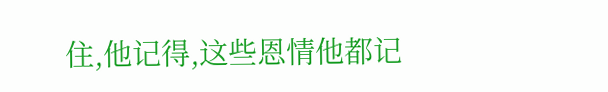住,他记得,这些恩情他都记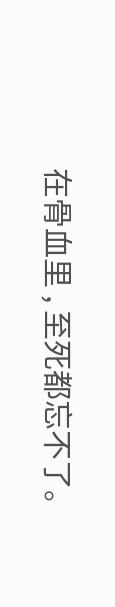在骨血里 , 至死都忘不了。